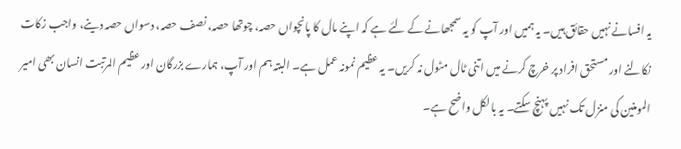یہ افسانے نہیں حقائق ہیں۔ یہ ہمیں اور آپ کو یہ سمجھانے کے لئے ہے کہ اپنے مال کا پانچواں حصہ، چوتھا حصہ، نصف حصہ، دسواں حصہ دینے، واجب زکات نکالنے اور مستحق افراد پر خرچ کرنے میں اتنی ٹال مٹول نہ کریں۔ یہ عظیم نمونہ عمل ہے۔ البتہ ہم اور آپ، ہمارے بزرگان اور عظیم المرتبت انسان بھی امیر المومنین کی منزل تک نہیں پہنچ سکتے۔ یہ بالکل واضح ہے۔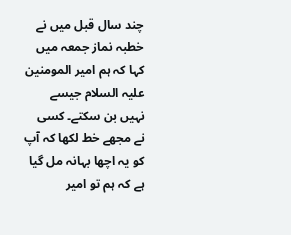چند سال قبل میں نے خطبہ نماز جمعہ میں کہا کہ ہم امیر المومنین علیہ السلام جیسے نہیں بن سکتے۔ کسی نے مجھے خط لکھا کہ آپ کو یہ اچھا بہانہ مل گیا ہے کہ ہم تو امیر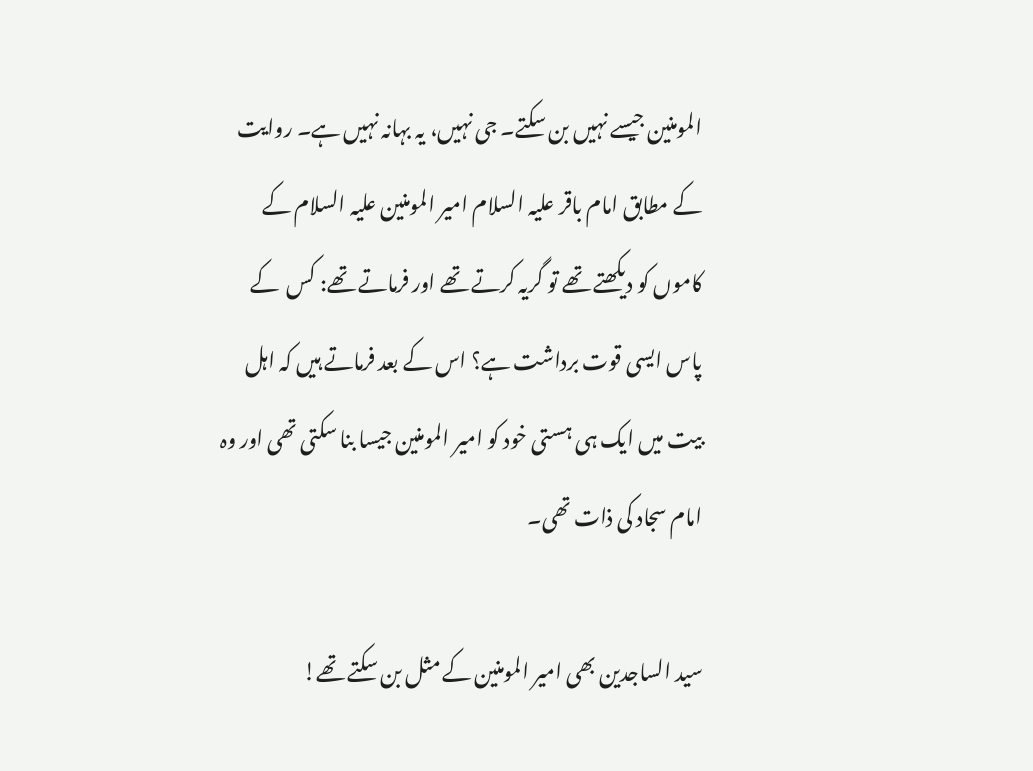المومنین جیسے نہیں بن سکتے۔ جی نہیں، یہ بہانہ نہیں ہے۔ روایت کے مطابق امام باقر علیہ السلام امیر المومنین علیہ السلام کے کاموں کو دیکھتے تھے تو گریہ کرتے تھے اور فرماتے تھے: کس  کے پاس ایسی قوت برداشت ہے؟ اس کے بعد فرماتے ہیں کہ اہل بیت میں ایک ہی ہستی خود کو امیر المومنین جیسا بنا سکتی تھی اور وہ امام سجاد کی ذات تھی۔

سید الساجدین بھی امیر المومنین کے مثل بن سکتے تھے!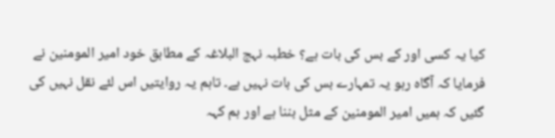کیا یہ کسی اور کے بس کی بات ہے؟ خطبہ نہج البلاغہ کے مطابق خود امیر المومنین نے فرمایا کہ آگاہ رہو یہ تمہارے بس کی بات نہیں ہے۔ تاہم یہ روایتیں اس لئے نقل نہیں کی گئیں کہ ہمیں امیر المومنین کے مثل بننا ہے اور ہم کہہ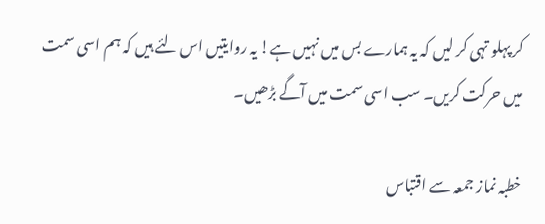کر پہلو تہی کر لیں کہ یہ ہمارے بس میں نہیں ہے! یہ روایتیں اس لئے ہیں کہ ہم اسی سمت میں حرکت کریں۔ سب اسی سمت میں آگے بڑھیں۔

خطبہ نماز جمعہ سے اقتباس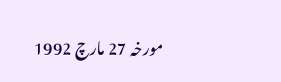مورخہ 27 مارچ 1992